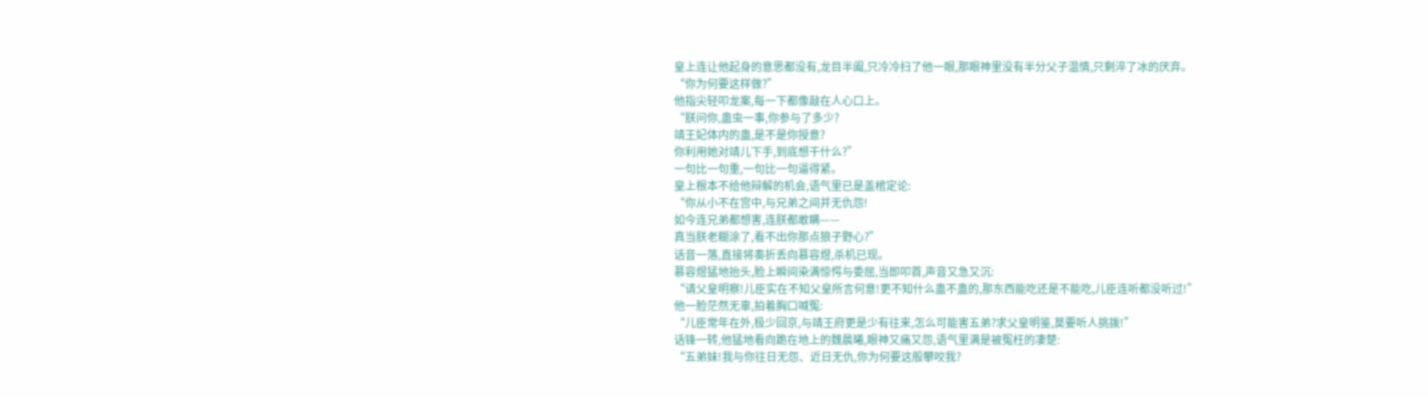皇上连让他起身的意思都没有,龙目半阖,只冷冷扫了他一眼,那眼神里没有半分父子温情,只剩淬了冰的厌弃。
“你为何要这样做?”
他指尖轻叩龙案,每一下都像敲在人心口上。
“朕问你,蛊虫一事,你参与了多少?
靖王妃体内的蛊,是不是你授意?
你利用她对靖儿下手,到底想干什么?”
一句比一句重,一句比一句逼得紧。
皇上根本不给他辩解的机会,语气里已是盖棺定论:
“你从小不在宫中,与兄弟之间并无仇怨!
如今连兄弟都想害,连朕都敢瞒——
真当朕老糊涂了,看不出你那点狼子野心?”
话音一落,直接将奏折丢向慕容煜,杀机已现。
慕容煜猛地抬头,脸上瞬间染满惊愕与委屈,当即叩首,声音又急又沉:
“请父皇明察!儿臣实在不知父皇所言何意!更不知什么蛊不蛊的,那东西能吃还是不能吃,儿臣连听都没听过!”
他一脸茫然无辜,拍着胸口喊冤:
“儿臣常年在外,极少回京,与靖王府更是少有往来,怎么可能害五弟?求父皇明鉴,莫要听人挑拨!”
话锋一转,他猛地看向跪在地上的魏晨曦,眼神又痛又怨,语气里满是被冤枉的凄楚:
“五弟妹!我与你往日无怨、近日无仇,你为何要这般攀咬我?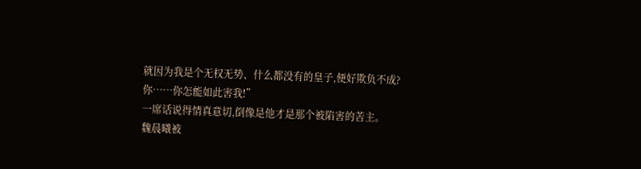就因为我是个无权无势、什么都没有的皇子,便好欺负不成?
你……你怎能如此害我!”
一席话说得情真意切,倒像是他才是那个被陷害的苦主。
魏晨曦被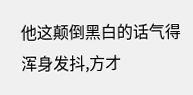他这颠倒黑白的话气得浑身发抖,方才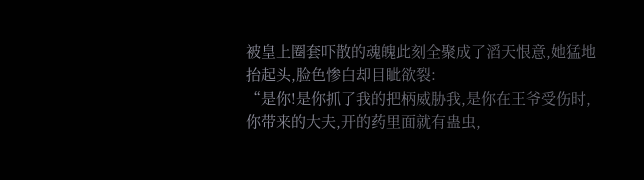被皇上圈套吓散的魂魄此刻全聚成了滔天恨意,她猛地抬起头,脸色惨白却目眦欲裂:
“是你!是你抓了我的把柄威胁我,是你在王爷受伤时,你带来的大夫,开的药里面就有蛊虫,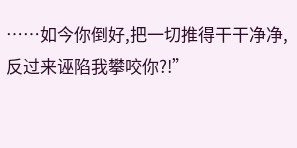……如今你倒好,把一切推得干干净净,反过来诬陷我攀咬你?!”